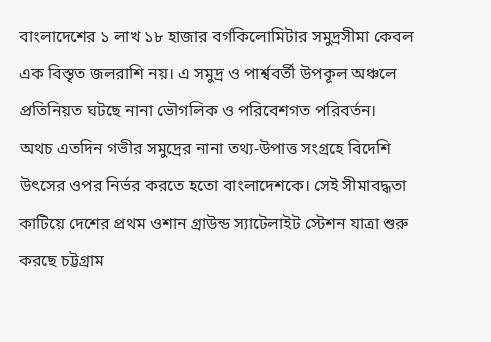বাংলাদেশের ১ লাখ ১৮ হাজার বর্গকিলোমিটার সমুদ্রসীমা কেবল এক বিস্তৃত জলরাশি নয়। এ সমুদ্র ও পার্শ্ববর্তী উপকূল অঞ্চলে প্রতিনিয়ত ঘটছে নানা ভৌগলিক ও পরিবেশগত পরিবর্তন।
অথচ এতদিন গভীর সমুদ্রের নানা তথ্য-উপাত্ত সংগ্রহে বিদেশি উৎসের ওপর নির্ভর করতে হতো বাংলাদেশকে। সেই সীমাবদ্ধতা কাটিয়ে দেশের প্রথম ওশান গ্রাউন্ড স্যাটেলাইট স্টেশন যাত্রা শুরু করছে চট্টগ্রাম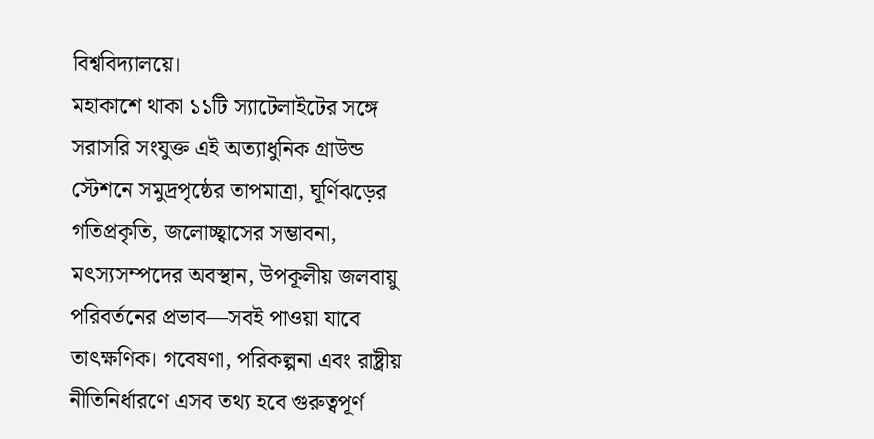বিশ্ববিদ্যালয়ে।
মহাকাশে থাকা ১১টি স্যাটেলাইটের সঙ্গে সরাসরি সংযুক্ত এই অত্যাধুনিক গ্রাউন্ড স্টেশনে সমুদ্রপৃষ্ঠের তাপমাত্রা, ঘূর্ণিঝড়ের গতিপ্রকৃতি, জলোচ্ছ্বাসের সম্ভাবনা, মৎস্যসম্পদের অবস্থান, উপকূলীয় জলবায়ু পরিবর্তনের প্রভাব—সবই পাওয়া যাবে তাৎক্ষণিক। গবেষণা, পরিকল্পনা এবং রাষ্ট্রীয় নীতিনির্ধারণে এসব তথ্য হবে গুরুত্বপূর্ণ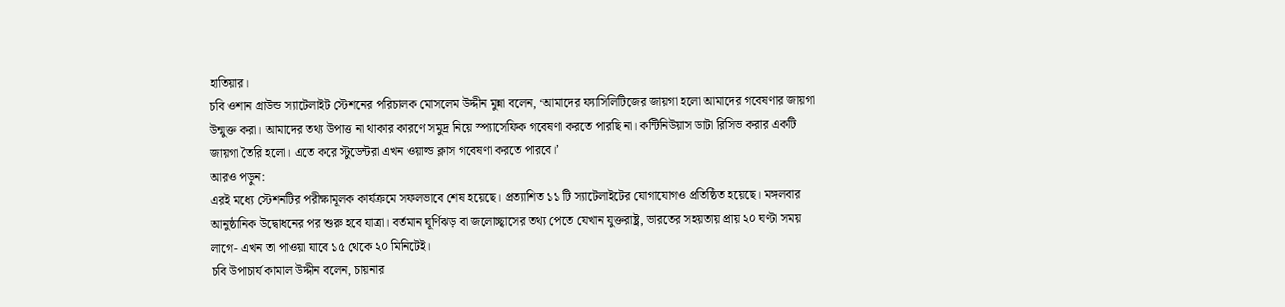হাতিয়ার।
চবি ওশান গ্রাউন্ড স্যাটেলাইট স্টেশনের পরিচালক মোসলেম উদ্দীন মুন্না বলেন, ‘আমাদের ফ্যাসিলিটিজের জায়গা হলো আমাদের গবেষণার জায়গা উন্মুক্ত করা। আমাদের তথ্য উপাত্ত না থাকার কারণে সমুদ্র নিয়ে স্প্যাসেফিক গবেষণা করতে পারছি না। কন্টিনিউয়াস ডাটা রিসিভ করার একটি জায়গা তৈরি হলো। এতে করে স্টুডেন্টরা এখন ওয়াল্ড ক্লাস গবেষণা করতে পারবে।’
আরও পড়ুন:
এরই মধ্যে স্টেশনটির পরীক্ষামূলক কার্যক্রমে সফলভাবে শেষ হয়েছে। প্রত্যাশিত ১১ টি স্যাটেলাইটের যোগাযোগও প্রতিষ্ঠিত হয়েছে। মঙ্গলবার আনুষ্ঠানিক উদ্বোধনের পর শুরু হবে যাত্রা। বর্তমান ঘূর্ণিঝড় বা জলোচ্ছ্বাসের তথ্য পেতে যেখান যুক্তরাষ্ট্র, ভারতের সহয়তায় প্রায় ২০ ঘণ্টা সময় লাগে- এখন তা পাওয়া যাবে ১৫ থেকে ২০ মিনিটেই।
চবি উপাচার্য কামাল উদ্দীন বলেন, চায়নার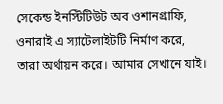সেকেন্ড ইনস্টিটিউট অব ওশানগ্রাফি, ওনারাই এ স্যাটেলাইটটি নির্মাণ করে, তারা অর্থায়ন করে। আমার সেখানে যাই।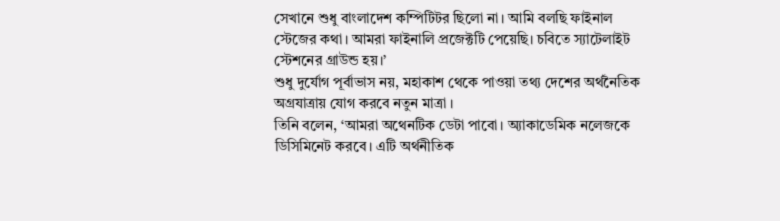সেখানে শুধু বাংলাদেশ কম্পিটিটর ছিলো না। আমি বলছি ফাইনাল স্টেজের কথা। আমরা ফাইনালি প্রজেক্টটি পেয়েছি। চবিতে স্যাটেলাইট স্টেশনের গ্রাউন্ড হয়।’
শুধু দুর্যোগ পূর্বাভাস নয়, মহাকাশ থেকে পাওয়া তথ্য দেশের অর্থনৈতিক অগ্রযাত্রায় যোগ করবে নতুন মাত্রা ।
তিনি বলেন, ‘আমরা অথেনটিক ডেটা পাবো। অ্যাকাডেমিক নলেজকে ডিসিমিনেট করবে। এটি অর্থনীতিক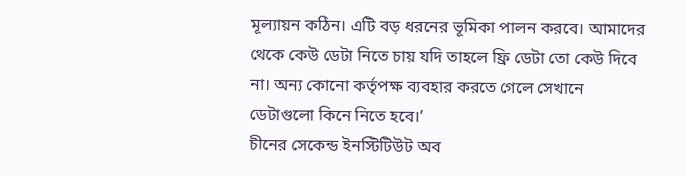মূল্যায়ন কঠিন। এটি বড় ধরনের ভূমিকা পালন করবে। আমাদের থেকে কেউ ডেটা নিতে চায় যদি তাহলে ফ্রি ডেটা তো কেউ দিবে না। অন্য কোনো কর্তৃপক্ষ ব্যবহার করতে গেলে সেখানে ডেটাগুলো কিনে নিতে হবে।’
চীনের সেকেন্ড ইনস্টিটিউট অব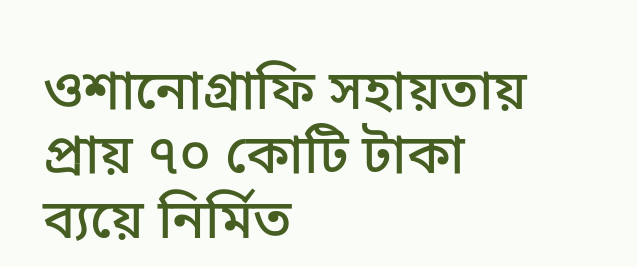ওশানোগ্রাফি সহায়তায় প্রায় ৭০ কোটি টাকা ব্যয়ে নির্মিত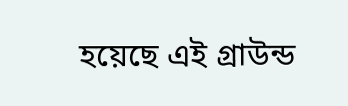হয়েছে এই গ্রাউন্ড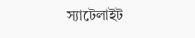স্যাটেলাইট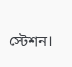স্টেশন।